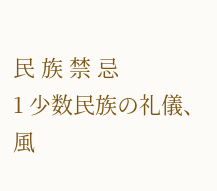民 族 禁 忌
1 少数民族の礼儀、風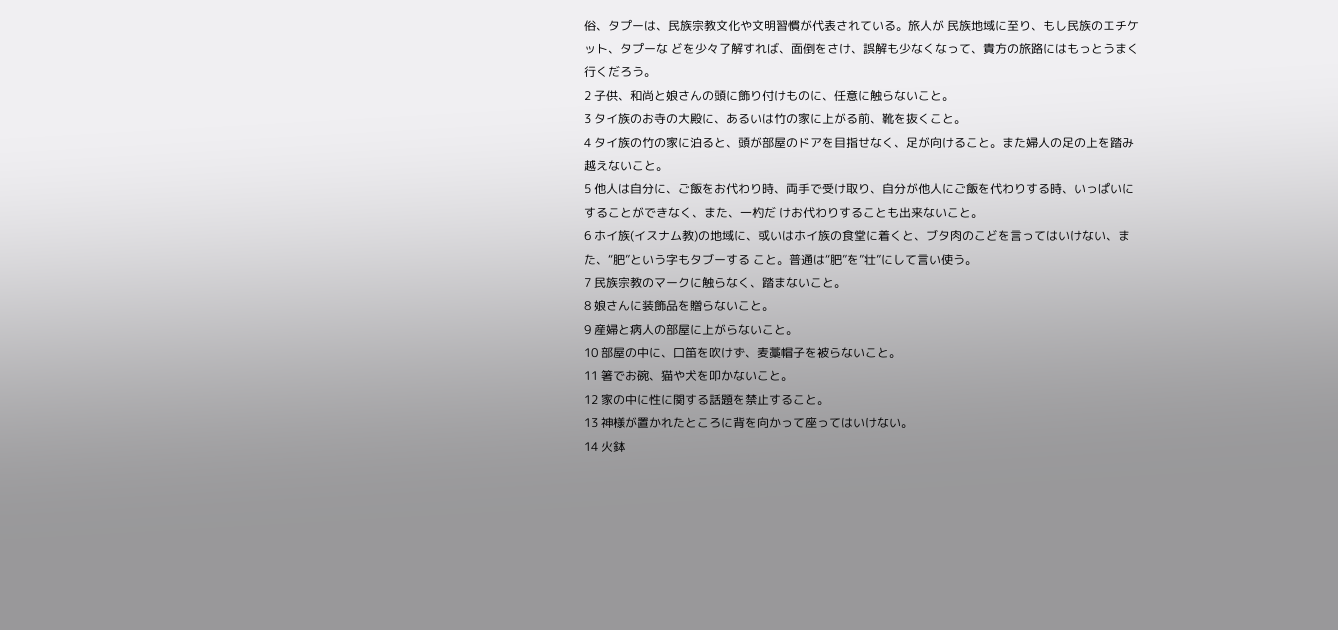俗、タプーは、民族宗教文化や文明習慣が代表されている。旅人が 民族地域に至り、もし民族のエチケット、タプーな どを少々了解すれば、面倒をさけ、誤解も少なくなって、貴方の旅路にはもっとうまく行くだろう。
2 子供、和尚と娘さんの頭に飾り付けものに、任意に触らないこと。
3 タイ族のお寺の大殿に、あるいは竹の家に上がる前、靴を抜くこと。
4 タイ族の竹の家に泊ると、頭が部屋のドアを目指せなく、足が向けること。また婦人の足の上を踏み越えないこと。
5 他人は自分に、ご飯をお代わり時、両手で受け取り、自分が他人にご飯を代わりする時、いっぱいにすることができなく、また、一杓だ けお代わりすることも出来ないこと。
6 ホイ族(イスナム教)の地域に、或いはホイ族の食堂に着くと、ブタ肉のこどを言ってはいけない、また、“肥”という字もタブーする こと。普通は“肥”を”壮”にして言い使う。
7 民族宗教のマークに触らなく、踏まないこと。
8 娘さんに装飾品を贈らないこと。
9 産婦と病人の部屋に上がらないこと。
10 部屋の中に、口笛を吹けず、麦藁帽子を被らないこと。
11 箸でお碗、猫や犬を叩かないこと。
12 家の中に性に関する話題を禁止すること。
13 神様が置かれたところに背を向かって座ってはいけない。
14 火鉢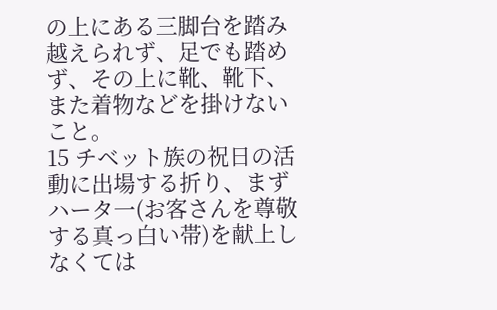の上にある三脚台を踏み越えられず、足でも踏めず、その上に靴、靴下、また着物などを掛けないこと。
15 チベット族の祝日の活動に出場する折り、まずハータ一(お客さんを尊敬する真っ白い帯)を献上しなくては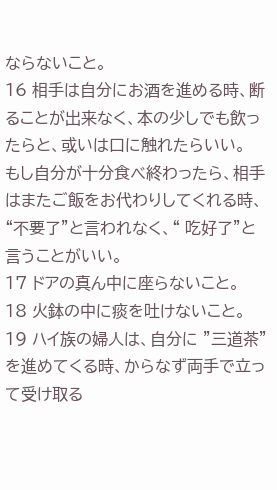ならないこと。
16 相手は自分にお酒を進める時、断ることが出来なく、本の少しでも飲ったらと、或いは口に触れたらいい。
もし自分が十分食べ終わったら、相手はまたご飯をお代わりしてくれる時、“不要了”と言われなく、“ 吃好了”と言うことがいい。
17 ドアの真ん中に座らないこと。
18 火鉢の中に痰を吐けないこと。
19 ハイ族の婦人は、自分に "三道茶"を進めてくる時、からなず両手で立って受け取る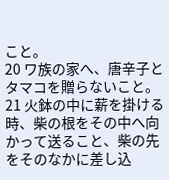こと。
20 ワ族の家へ、唐辛子とタマコを贈らないこと。
21 火鉢の中に薪を掛ける時、柴の根をその中へ向かって送ること、柴の先をそのなかに差し込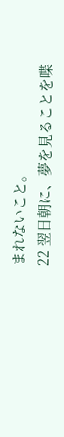まれないこと。
22 翌日朝に、夢を見ることを喋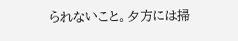られないこと。夕方には掃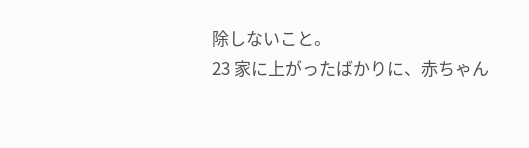除しないこと。
23 家に上がったばかりに、赤ちゃん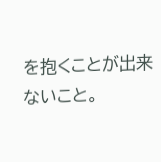を抱くことが出来ないこと。